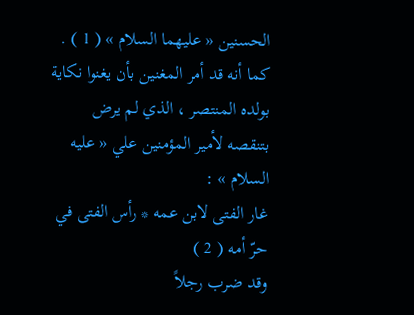الحسنين « عليهما السلام » ( 1 ) .
كما أنه قد أمر المغنين بأن يغنوا نكاية بولده المنتصر ، الذي لم يرض بتنقصه لأمير المؤمنين علي « عليه السلام » :
غار الفتى لابن عمه * رأس الفتى في حرّ أمه ( 2 )
وقد ضرب رجلاً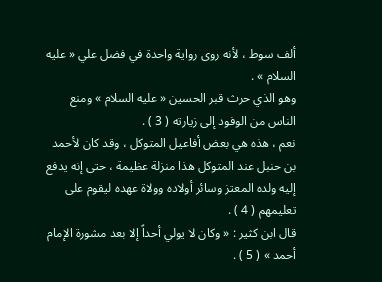ألف سوط ، لأنه روى رواية واحدة في فضل علي « عليه السلام » .
وهو الذي حرث قبر الحسين « عليه السلام » ومنع الناس من الوفود إلى زيارته ( 3 ) .
نعم ، هذه هي بعض أفاعيل المتوكل ، وقد كان لأحمد بن حنبل عند المتوكل هذا منزلة عظيمة ، حتى إنه يدفع إليه ولده المعتز وسائر أولاده وولاة عهده ليقوم على تعليمهم ( 4 ) .
قال ابن كثير : « وكان لا يولي أحداً إلا بعد مشورة الإمام أحمد » ( 5 ) .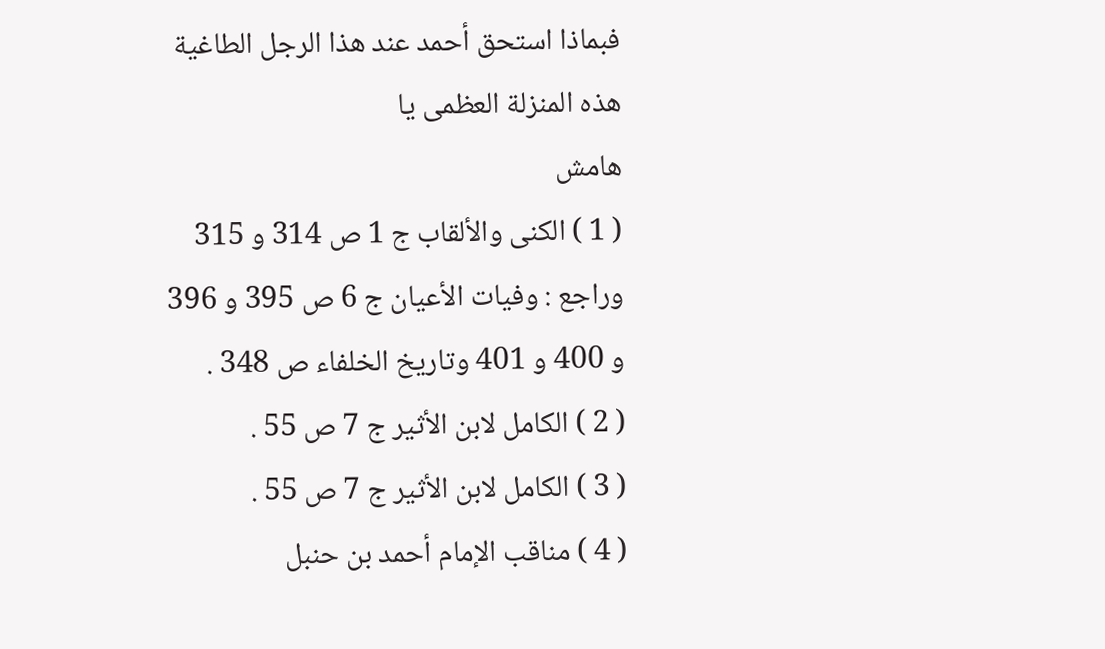فبماذا استحق أحمد عند هذا الرجل الطاغية هذه المنزلة العظمى يا
هامش
( 1 ) الكنى والألقاب ج 1 ص 314 و 315 وراجع : وفيات الأعيان ج 6 ص 395 و 396 و 400 و 401 وتاريخ الخلفاء ص 348 .
( 2 ) الكامل لابن الأثير ج 7 ص 55 .
( 3 ) الكامل لابن الأثير ج 7 ص 55 .
( 4 ) مناقب الإمام أحمد بن حنبل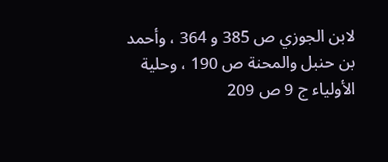لابن الجوزي ص 385 و 364 ، وأحمد بن حنبل والمحنة ص 190 ، وحلية الأولياء ج 9 ص 209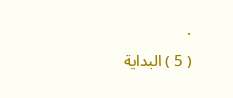.
( 5 ) البداية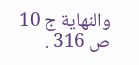والنهاية ج 10 ص 316 .